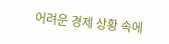어려운 경제 상황 속에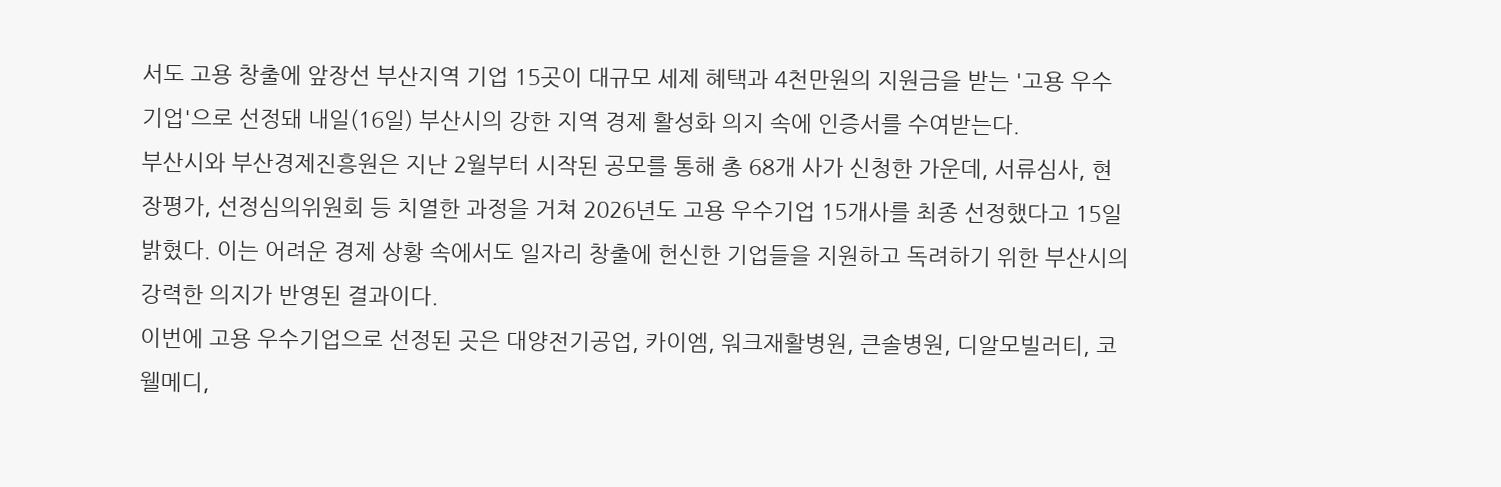서도 고용 창출에 앞장선 부산지역 기업 15곳이 대규모 세제 혜택과 4천만원의 지원금을 받는 '고용 우수기업'으로 선정돼 내일(16일) 부산시의 강한 지역 경제 활성화 의지 속에 인증서를 수여받는다.
부산시와 부산경제진흥원은 지난 2월부터 시작된 공모를 통해 총 68개 사가 신청한 가운데, 서류심사, 현장평가, 선정심의위원회 등 치열한 과정을 거쳐 2026년도 고용 우수기업 15개사를 최종 선정했다고 15일 밝혔다. 이는 어려운 경제 상황 속에서도 일자리 창출에 헌신한 기업들을 지원하고 독려하기 위한 부산시의 강력한 의지가 반영된 결과이다.
이번에 고용 우수기업으로 선정된 곳은 대양전기공업, 카이엠, 워크재활병원, 큰솔병원, 디알모빌러티, 코웰메디,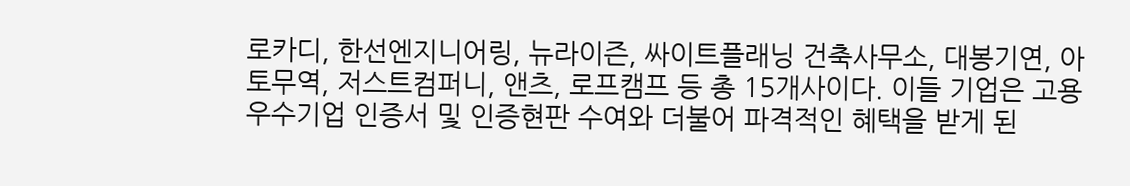로카디, 한선엔지니어링, 뉴라이즌, 싸이트플래닝 건축사무소, 대봉기연, 아토무역, 저스트컴퍼니, 앤츠, 로프캠프 등 총 15개사이다. 이들 기업은 고용 우수기업 인증서 및 인증현판 수여와 더불어 파격적인 혜택을 받게 된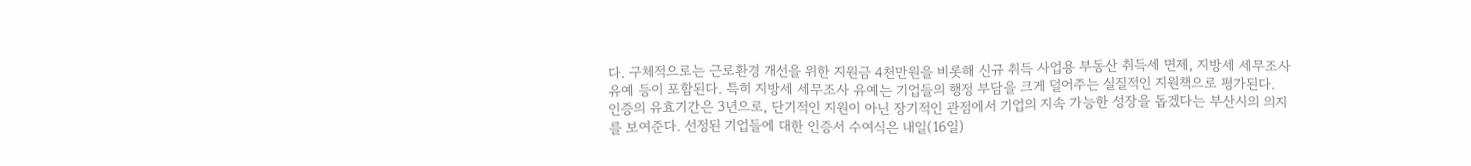다. 구체적으로는 근로환경 개선을 위한 지원금 4천만원을 비롯해 신규 취득 사업용 부동산 취득세 면제, 지방세 세무조사 유예 등이 포함된다. 특히 지방세 세무조사 유예는 기업들의 행정 부담을 크게 덜어주는 실질적인 지원책으로 평가된다.
인증의 유효기간은 3년으로, 단기적인 지원이 아닌 장기적인 관점에서 기업의 지속 가능한 성장을 돕겠다는 부산시의 의지를 보여준다. 선정된 기업들에 대한 인증서 수여식은 내일(16일)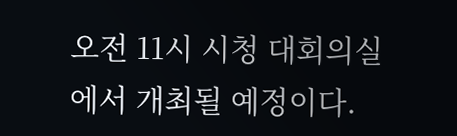오전 11시 시청 대회의실에서 개최될 예정이다.